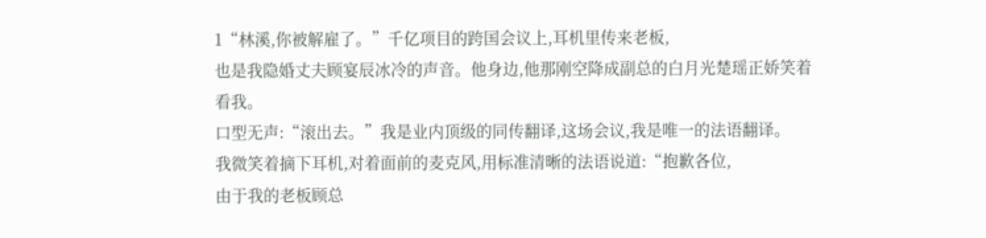1“林溪,你被解雇了。”千亿项目的跨国会议上,耳机里传来老板,
也是我隐婚丈夫顾宴辰冰冷的声音。他身边,他那刚空降成副总的白月光楚瑶正娇笑着看我。
口型无声:“滚出去。”我是业内顶级的同传翻译,这场会议,我是唯一的法语翻译。
我微笑着摘下耳机,对着面前的麦克风,用标准清晰的法语说道:“抱歉各位,
由于我的老板顾总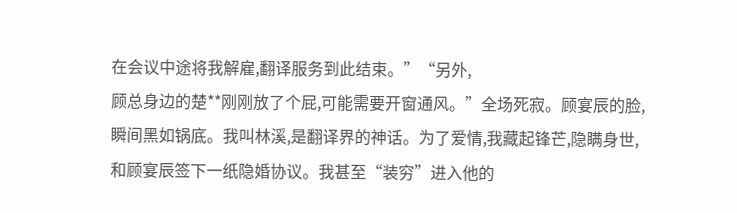在会议中途将我解雇,翻译服务到此结束。”“另外,
顾总身边的楚**刚刚放了个屁,可能需要开窗通风。”全场死寂。顾宴辰的脸,
瞬间黑如锅底。我叫林溪,是翻译界的神话。为了爱情,我藏起锋芒,隐瞒身世,
和顾宴辰签下一纸隐婚协议。我甚至“装穷”进入他的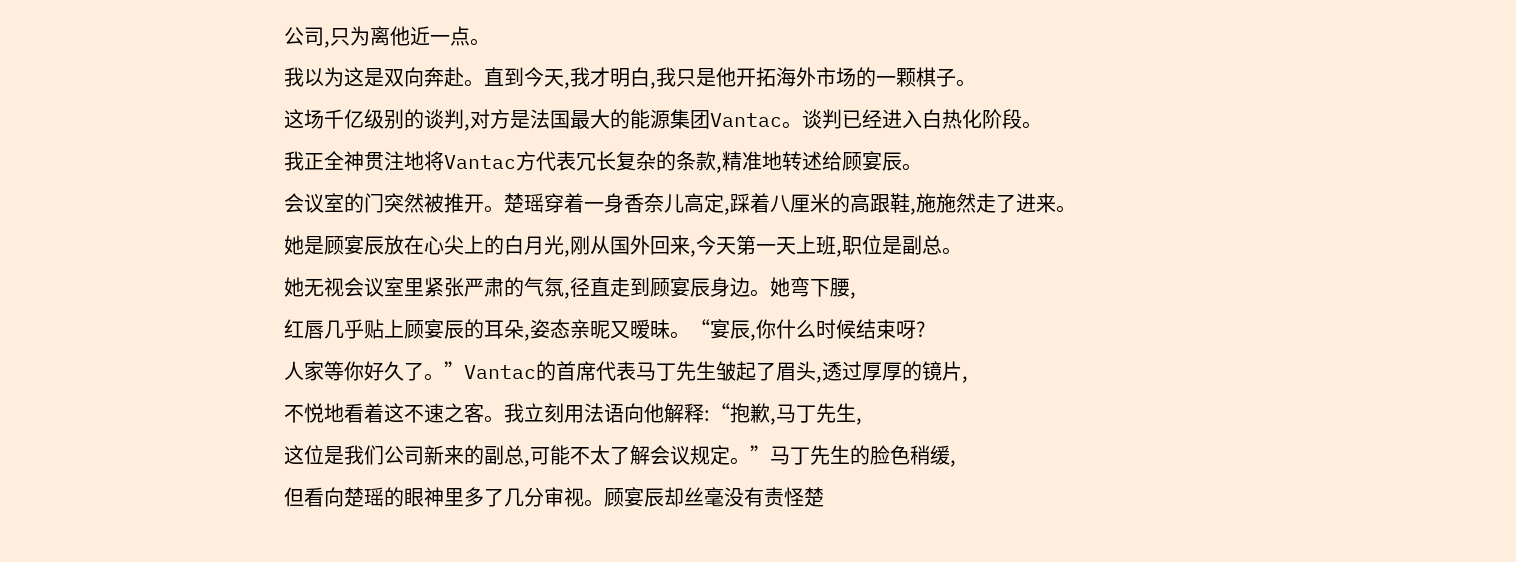公司,只为离他近一点。
我以为这是双向奔赴。直到今天,我才明白,我只是他开拓海外市场的一颗棋子。
这场千亿级别的谈判,对方是法国最大的能源集团Vantac。谈判已经进入白热化阶段。
我正全神贯注地将Vantac方代表冗长复杂的条款,精准地转述给顾宴辰。
会议室的门突然被推开。楚瑶穿着一身香奈儿高定,踩着八厘米的高跟鞋,施施然走了进来。
她是顾宴辰放在心尖上的白月光,刚从国外回来,今天第一天上班,职位是副总。
她无视会议室里紧张严肃的气氛,径直走到顾宴辰身边。她弯下腰,
红唇几乎贴上顾宴辰的耳朵,姿态亲昵又暧昧。“宴辰,你什么时候结束呀?
人家等你好久了。”Vantac的首席代表马丁先生皱起了眉头,透过厚厚的镜片,
不悦地看着这不速之客。我立刻用法语向他解释:“抱歉,马丁先生,
这位是我们公司新来的副总,可能不太了解会议规定。”马丁先生的脸色稍缓,
但看向楚瑶的眼神里多了几分审视。顾宴辰却丝毫没有责怪楚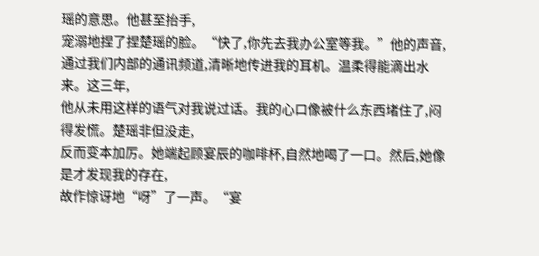瑶的意思。他甚至抬手,
宠溺地捏了捏楚瑶的脸。“快了,你先去我办公室等我。”他的声音,
通过我们内部的通讯频道,清晰地传进我的耳机。温柔得能滴出水来。这三年,
他从未用这样的语气对我说过话。我的心口像被什么东西堵住了,闷得发慌。楚瑶非但没走,
反而变本加厉。她端起顾宴辰的咖啡杯,自然地喝了一口。然后,她像是才发现我的存在,
故作惊讶地“呀”了一声。“宴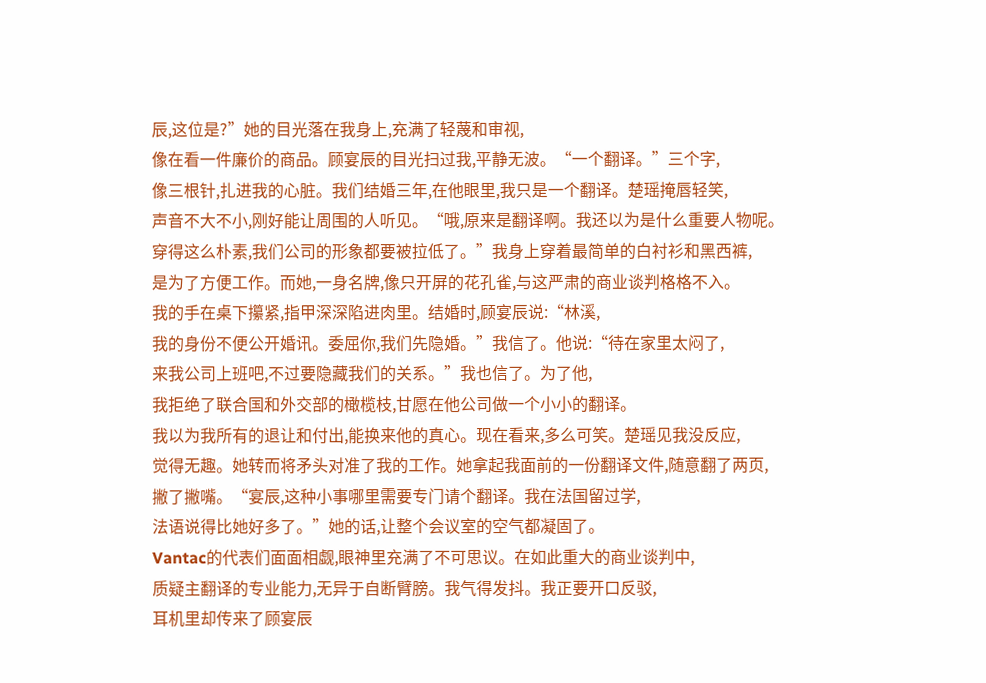辰,这位是?”她的目光落在我身上,充满了轻蔑和审视,
像在看一件廉价的商品。顾宴辰的目光扫过我,平静无波。“一个翻译。”三个字,
像三根针,扎进我的心脏。我们结婚三年,在他眼里,我只是一个翻译。楚瑶掩唇轻笑,
声音不大不小,刚好能让周围的人听见。“哦,原来是翻译啊。我还以为是什么重要人物呢。
穿得这么朴素,我们公司的形象都要被拉低了。”我身上穿着最简单的白衬衫和黑西裤,
是为了方便工作。而她,一身名牌,像只开屏的花孔雀,与这严肃的商业谈判格格不入。
我的手在桌下攥紧,指甲深深陷进肉里。结婚时,顾宴辰说:“林溪,
我的身份不便公开婚讯。委屈你,我们先隐婚。”我信了。他说:“待在家里太闷了,
来我公司上班吧,不过要隐藏我们的关系。”我也信了。为了他,
我拒绝了联合国和外交部的橄榄枝,甘愿在他公司做一个小小的翻译。
我以为我所有的退让和付出,能换来他的真心。现在看来,多么可笑。楚瑶见我没反应,
觉得无趣。她转而将矛头对准了我的工作。她拿起我面前的一份翻译文件,随意翻了两页,
撇了撇嘴。“宴辰,这种小事哪里需要专门请个翻译。我在法国留过学,
法语说得比她好多了。”她的话,让整个会议室的空气都凝固了。
Vantac的代表们面面相觑,眼神里充满了不可思议。在如此重大的商业谈判中,
质疑主翻译的专业能力,无异于自断臂膀。我气得发抖。我正要开口反驳,
耳机里却传来了顾宴辰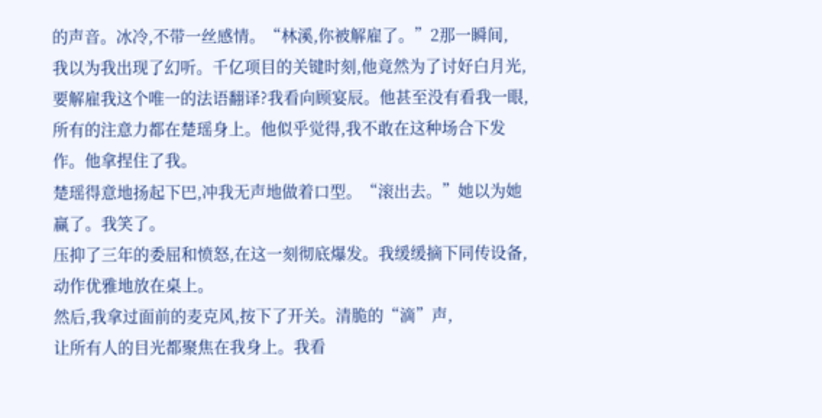的声音。冰冷,不带一丝感情。“林溪,你被解雇了。”2那一瞬间,
我以为我出现了幻听。千亿项目的关键时刻,他竟然为了讨好白月光,
要解雇我这个唯一的法语翻译?我看向顾宴辰。他甚至没有看我一眼,
所有的注意力都在楚瑶身上。他似乎觉得,我不敢在这种场合下发作。他拿捏住了我。
楚瑶得意地扬起下巴,冲我无声地做着口型。“滚出去。”她以为她赢了。我笑了。
压抑了三年的委屈和愤怒,在这一刻彻底爆发。我缓缓摘下同传设备,动作优雅地放在桌上。
然后,我拿过面前的麦克风,按下了开关。清脆的“滴”声,
让所有人的目光都聚焦在我身上。我看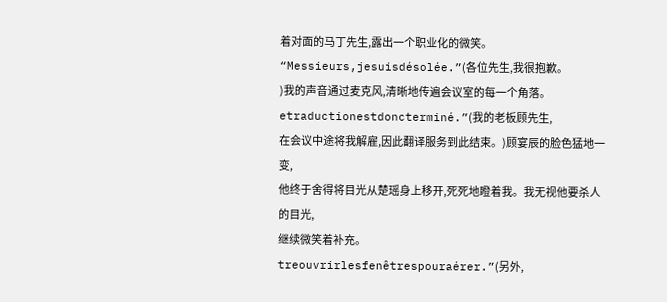着对面的马丁先生,露出一个职业化的微笑。
“Messieurs,jesuisdésolée.”(各位先生,我很抱歉。
)我的声音通过麦克风,清晰地传遍会议室的每一个角落。
etraductionestdoncterminé.”(我的老板顾先生,
在会议中途将我解雇,因此翻译服务到此结束。)顾宴辰的脸色猛地一变,
他终于舍得将目光从楚瑶身上移开,死死地瞪着我。我无视他要杀人的目光,
继续微笑着补充。
treouvrirlesfenêtrespouraérer.”(另外,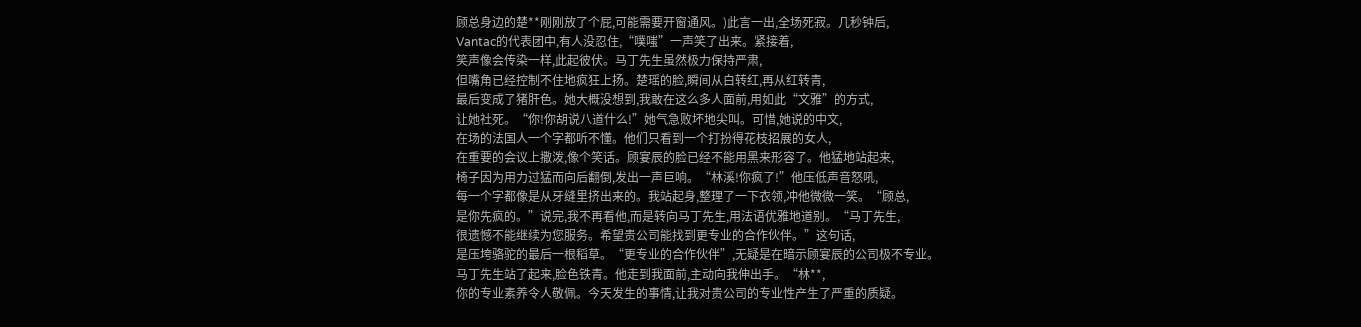顾总身边的楚**刚刚放了个屁,可能需要开窗通风。)此言一出,全场死寂。几秒钟后,
Vantac的代表团中,有人没忍住,“噗嗤”一声笑了出来。紧接着,
笑声像会传染一样,此起彼伏。马丁先生虽然极力保持严肃,
但嘴角已经控制不住地疯狂上扬。楚瑶的脸,瞬间从白转红,再从红转青,
最后变成了猪肝色。她大概没想到,我敢在这么多人面前,用如此“文雅”的方式,
让她社死。“你!你胡说八道什么!”她气急败坏地尖叫。可惜,她说的中文,
在场的法国人一个字都听不懂。他们只看到一个打扮得花枝招展的女人,
在重要的会议上撒泼,像个笑话。顾宴辰的脸已经不能用黑来形容了。他猛地站起来,
椅子因为用力过猛而向后翻倒,发出一声巨响。“林溪!你疯了!”他压低声音怒吼,
每一个字都像是从牙缝里挤出来的。我站起身,整理了一下衣领,冲他微微一笑。“顾总,
是你先疯的。”说完,我不再看他,而是转向马丁先生,用法语优雅地道别。“马丁先生,
很遗憾不能继续为您服务。希望贵公司能找到更专业的合作伙伴。”这句话,
是压垮骆驼的最后一根稻草。“更专业的合作伙伴”,无疑是在暗示顾宴辰的公司极不专业。
马丁先生站了起来,脸色铁青。他走到我面前,主动向我伸出手。“林**,
你的专业素养令人敬佩。今天发生的事情,让我对贵公司的专业性产生了严重的质疑。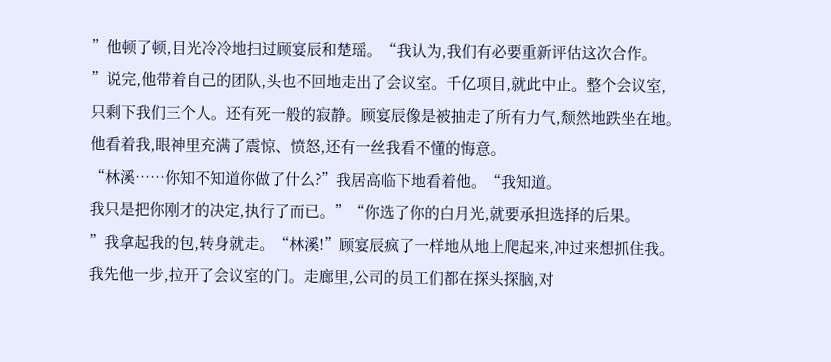”他顿了顿,目光冷冷地扫过顾宴辰和楚瑶。“我认为,我们有必要重新评估这次合作。
”说完,他带着自己的团队,头也不回地走出了会议室。千亿项目,就此中止。整个会议室,
只剩下我们三个人。还有死一般的寂静。顾宴辰像是被抽走了所有力气,颓然地跌坐在地。
他看着我,眼神里充满了震惊、愤怒,还有一丝我看不懂的悔意。
“林溪……你知不知道你做了什么?”我居高临下地看着他。“我知道。
我只是把你刚才的决定,执行了而已。”“你选了你的白月光,就要承担选择的后果。
”我拿起我的包,转身就走。“林溪!”顾宴辰疯了一样地从地上爬起来,冲过来想抓住我。
我先他一步,拉开了会议室的门。走廊里,公司的员工们都在探头探脑,对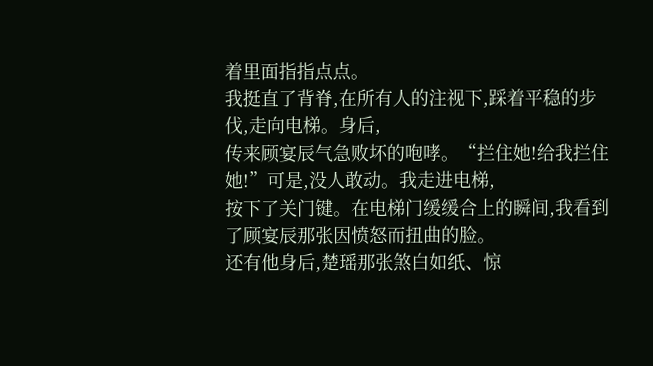着里面指指点点。
我挺直了背脊,在所有人的注视下,踩着平稳的步伐,走向电梯。身后,
传来顾宴辰气急败坏的咆哮。“拦住她!给我拦住她!”可是,没人敢动。我走进电梯,
按下了关门键。在电梯门缓缓合上的瞬间,我看到了顾宴辰那张因愤怒而扭曲的脸。
还有他身后,楚瑶那张煞白如纸、惊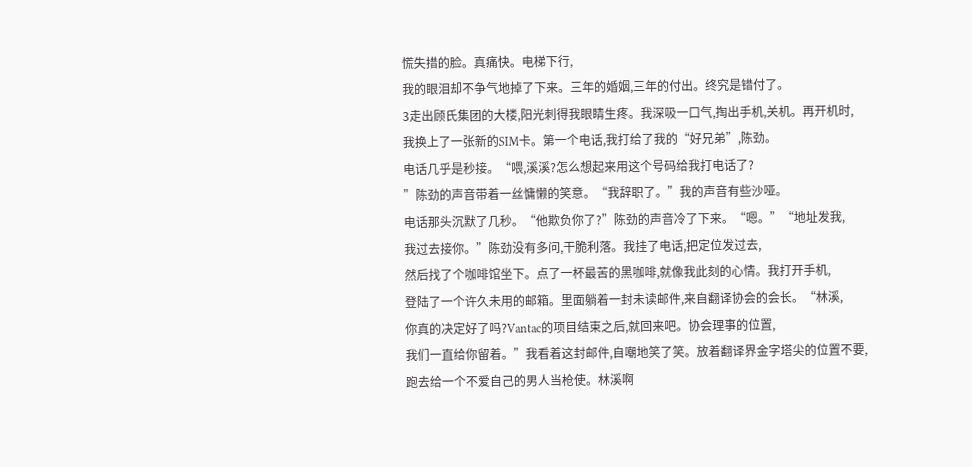慌失措的脸。真痛快。电梯下行,
我的眼泪却不争气地掉了下来。三年的婚姻,三年的付出。终究是错付了。
3走出顾氏集团的大楼,阳光刺得我眼睛生疼。我深吸一口气,掏出手机,关机。再开机时,
我换上了一张新的SIM卡。第一个电话,我打给了我的“好兄弟”,陈劲。
电话几乎是秒接。“喂,溪溪?怎么想起来用这个号码给我打电话了?
”陈劲的声音带着一丝慵懒的笑意。“我辞职了。”我的声音有些沙哑。
电话那头沉默了几秒。“他欺负你了?”陈劲的声音冷了下来。“嗯。”“地址发我,
我过去接你。”陈劲没有多问,干脆利落。我挂了电话,把定位发过去,
然后找了个咖啡馆坐下。点了一杯最苦的黑咖啡,就像我此刻的心情。我打开手机,
登陆了一个许久未用的邮箱。里面躺着一封未读邮件,来自翻译协会的会长。“林溪,
你真的决定好了吗?Vantac的项目结束之后,就回来吧。协会理事的位置,
我们一直给你留着。”我看着这封邮件,自嘲地笑了笑。放着翻译界金字塔尖的位置不要,
跑去给一个不爱自己的男人当枪使。林溪啊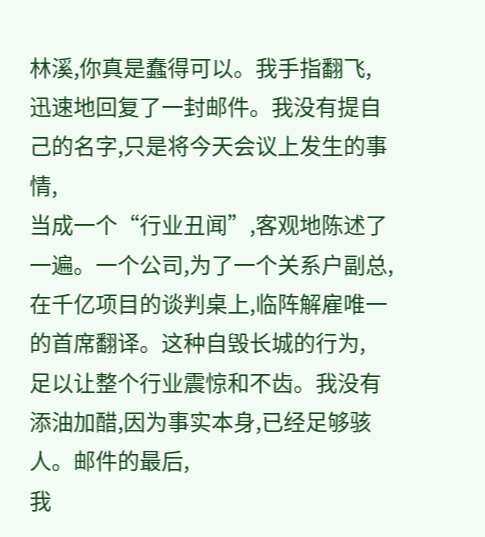林溪,你真是蠢得可以。我手指翻飞,
迅速地回复了一封邮件。我没有提自己的名字,只是将今天会议上发生的事情,
当成一个“行业丑闻”,客观地陈述了一遍。一个公司,为了一个关系户副总,
在千亿项目的谈判桌上,临阵解雇唯一的首席翻译。这种自毁长城的行为,
足以让整个行业震惊和不齿。我没有添油加醋,因为事实本身,已经足够骇人。邮件的最后,
我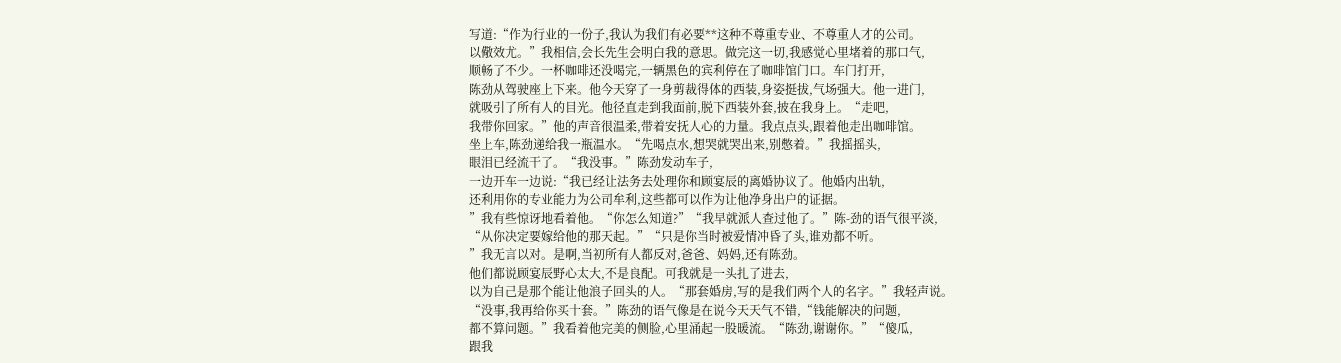写道:“作为行业的一份子,我认为我们有必要**这种不尊重专业、不尊重人才的公司。
以儆效尤。”我相信,会长先生会明白我的意思。做完这一切,我感觉心里堵着的那口气,
顺畅了不少。一杯咖啡还没喝完,一辆黑色的宾利停在了咖啡馆门口。车门打开,
陈劲从驾驶座上下来。他今天穿了一身剪裁得体的西装,身姿挺拔,气场强大。他一进门,
就吸引了所有人的目光。他径直走到我面前,脱下西装外套,披在我身上。“走吧,
我带你回家。”他的声音很温柔,带着安抚人心的力量。我点点头,跟着他走出咖啡馆。
坐上车,陈劲递给我一瓶温水。“先喝点水,想哭就哭出来,别憋着。”我摇摇头,
眼泪已经流干了。“我没事。”陈劲发动车子,
一边开车一边说:“我已经让法务去处理你和顾宴辰的离婚协议了。他婚内出轨,
还利用你的专业能力为公司牟利,这些都可以作为让他净身出户的证据。
”我有些惊讶地看着他。“你怎么知道?”“我早就派人查过他了。”陈-劲的语气很平淡,
“从你决定要嫁给他的那天起。”“只是你当时被爱情冲昏了头,谁劝都不听。
”我无言以对。是啊,当初所有人都反对,爸爸、妈妈,还有陈劲。
他们都说顾宴辰野心太大,不是良配。可我就是一头扎了进去,
以为自己是那个能让他浪子回头的人。“那套婚房,写的是我们两个人的名字。”我轻声说。
“没事,我再给你买十套。”陈劲的语气像是在说今天天气不错,“钱能解决的问题,
都不算问题。”我看着他完美的侧脸,心里涌起一股暖流。“陈劲,谢谢你。”“傻瓜,
跟我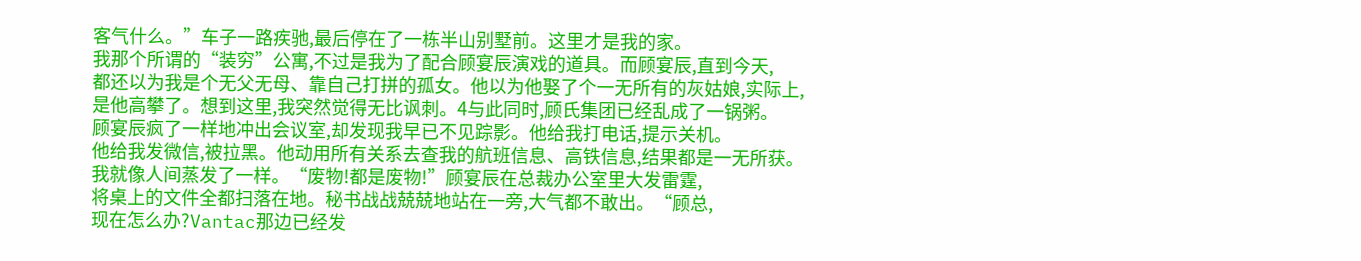客气什么。”车子一路疾驰,最后停在了一栋半山别墅前。这里才是我的家。
我那个所谓的“装穷”公寓,不过是我为了配合顾宴辰演戏的道具。而顾宴辰,直到今天,
都还以为我是个无父无母、靠自己打拼的孤女。他以为他娶了个一无所有的灰姑娘,实际上,
是他高攀了。想到这里,我突然觉得无比讽刺。4与此同时,顾氏集团已经乱成了一锅粥。
顾宴辰疯了一样地冲出会议室,却发现我早已不见踪影。他给我打电话,提示关机。
他给我发微信,被拉黑。他动用所有关系去查我的航班信息、高铁信息,结果都是一无所获。
我就像人间蒸发了一样。“废物!都是废物!”顾宴辰在总裁办公室里大发雷霆,
将桌上的文件全都扫落在地。秘书战战兢兢地站在一旁,大气都不敢出。“顾总,
现在怎么办?Vantac那边已经发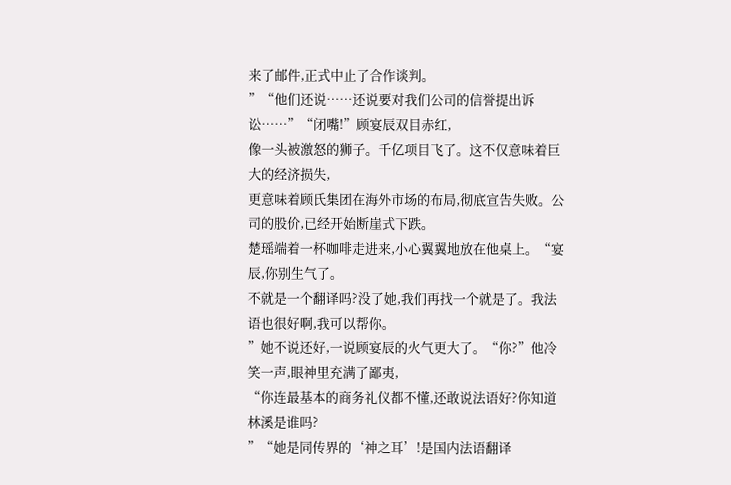来了邮件,正式中止了合作谈判。
”“他们还说……还说要对我们公司的信誉提出诉讼……”“闭嘴!”顾宴辰双目赤红,
像一头被激怒的狮子。千亿项目飞了。这不仅意味着巨大的经济损失,
更意味着顾氏集团在海外市场的布局,彻底宣告失败。公司的股价,已经开始断崖式下跌。
楚瑶端着一杯咖啡走进来,小心翼翼地放在他桌上。“宴辰,你别生气了。
不就是一个翻译吗?没了她,我们再找一个就是了。我法语也很好啊,我可以帮你。
”她不说还好,一说顾宴辰的火气更大了。“你?”他冷笑一声,眼神里充满了鄙夷,
“你连最基本的商务礼仪都不懂,还敢说法语好?你知道林溪是谁吗?
”“她是同传界的‘神之耳’!是国内法语翻译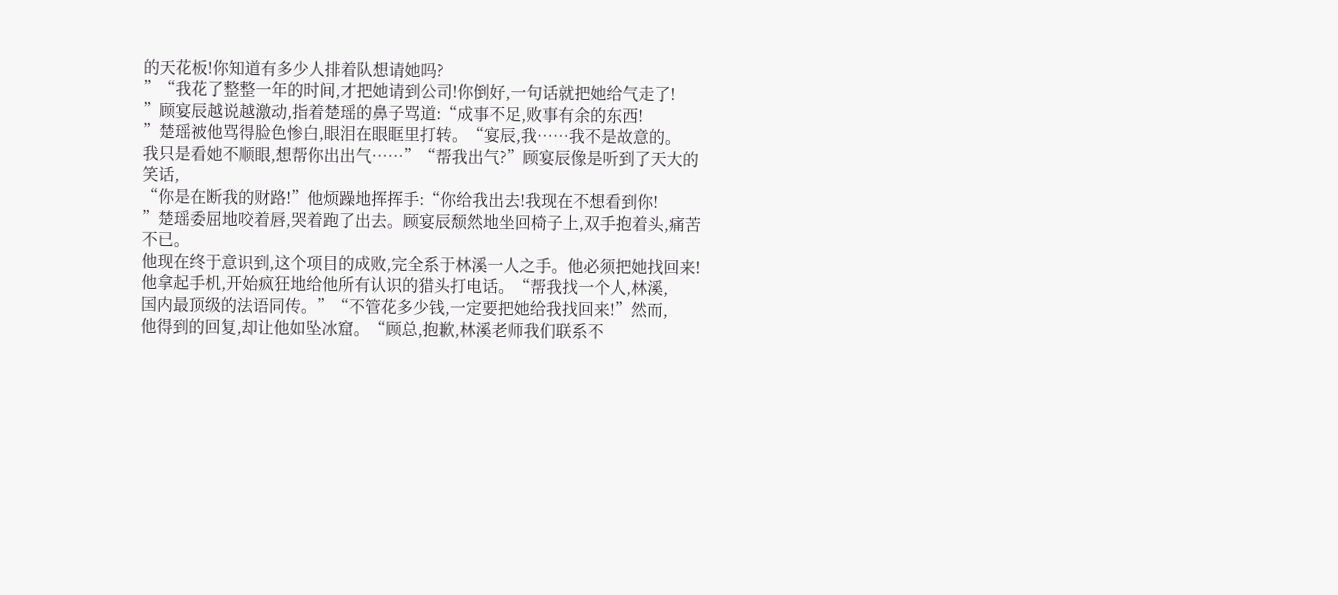的天花板!你知道有多少人排着队想请她吗?
”“我花了整整一年的时间,才把她请到公司!你倒好,一句话就把她给气走了!
”顾宴辰越说越激动,指着楚瑶的鼻子骂道:“成事不足,败事有余的东西!
”楚瑶被他骂得脸色惨白,眼泪在眼眶里打转。“宴辰,我……我不是故意的。
我只是看她不顺眼,想帮你出出气……”“帮我出气?”顾宴辰像是听到了天大的笑话,
“你是在断我的财路!”他烦躁地挥挥手:“你给我出去!我现在不想看到你!
”楚瑶委屈地咬着唇,哭着跑了出去。顾宴辰颓然地坐回椅子上,双手抱着头,痛苦不已。
他现在终于意识到,这个项目的成败,完全系于林溪一人之手。他必须把她找回来!
他拿起手机,开始疯狂地给他所有认识的猎头打电话。“帮我找一个人,林溪,
国内最顶级的法语同传。”“不管花多少钱,一定要把她给我找回来!”然而,
他得到的回复,却让他如坠冰窟。“顾总,抱歉,林溪老师我们联系不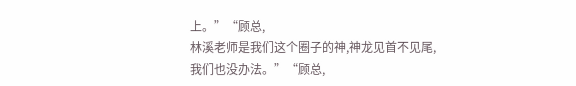上。”“顾总,
林溪老师是我们这个圈子的神,神龙见首不见尾,我们也没办法。”“顾总,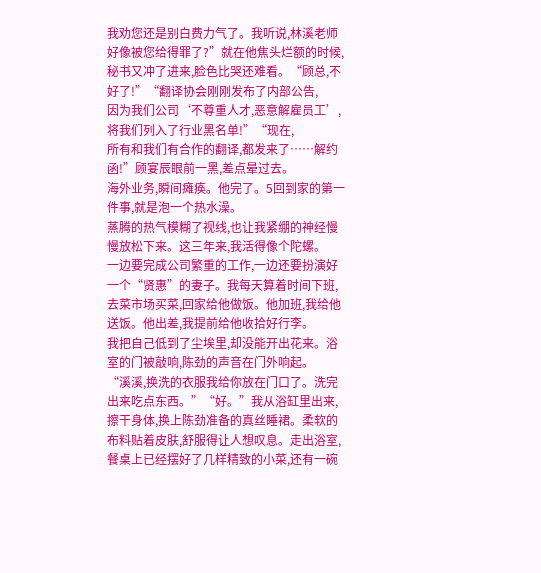我劝您还是别白费力气了。我听说,林溪老师好像被您给得罪了?”就在他焦头烂额的时候,
秘书又冲了进来,脸色比哭还难看。“顾总,不好了!”“翻译协会刚刚发布了内部公告,
因为我们公司‘不尊重人才,恶意解雇员工’,将我们列入了行业黑名单!”“现在,
所有和我们有合作的翻译,都发来了……解约函!”顾宴辰眼前一黑,差点晕过去。
海外业务,瞬间瘫痪。他完了。5回到家的第一件事,就是泡一个热水澡。
蒸腾的热气模糊了视线,也让我紧绷的神经慢慢放松下来。这三年来,我活得像个陀螺。
一边要完成公司繁重的工作,一边还要扮演好一个“贤惠”的妻子。我每天算着时间下班,
去菜市场买菜,回家给他做饭。他加班,我给他送饭。他出差,我提前给他收拾好行李。
我把自己低到了尘埃里,却没能开出花来。浴室的门被敲响,陈劲的声音在门外响起。
“溪溪,换洗的衣服我给你放在门口了。洗完出来吃点东西。”“好。”我从浴缸里出来,
擦干身体,换上陈劲准备的真丝睡裙。柔软的布料贴着皮肤,舒服得让人想叹息。走出浴室,
餐桌上已经摆好了几样精致的小菜,还有一碗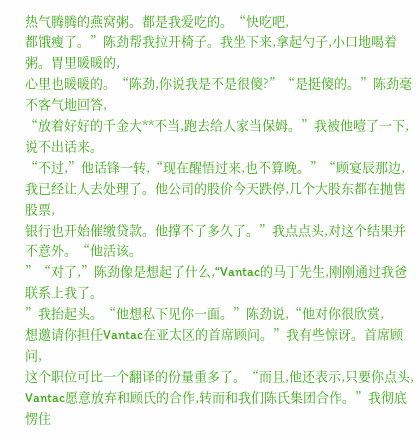热气腾腾的燕窝粥。都是我爱吃的。“快吃吧,
都饿瘦了。”陈劲帮我拉开椅子。我坐下来,拿起勺子,小口地喝着粥。胃里暖暖的,
心里也暖暖的。“陈劲,你说我是不是很傻?”“是挺傻的。”陈劲毫不客气地回答,
“放着好好的千金大**不当,跑去给人家当保姆。”我被他噎了一下,说不出话来。
“不过,”他话锋一转,“现在醒悟过来,也不算晚。”“顾宴辰那边,
我已经让人去处理了。他公司的股价今天跌停,几个大股东都在抛售股票,
银行也开始催缴贷款。他撑不了多久了。”我点点头,对这个结果并不意外。“他活该。
”“对了,”陈劲像是想起了什么,“Vantac的马丁先生,刚刚通过我爸联系上我了。
”我抬起头。“他想私下见你一面。”陈劲说,“他对你很欣赏,
想邀请你担任Vantac在亚太区的首席顾问。”我有些惊讶。首席顾问,
这个职位可比一个翻译的份量重多了。“而且,他还表示,只要你点头,
Vantac愿意放弃和顾氏的合作,转而和我们陈氏集团合作。”我彻底愣住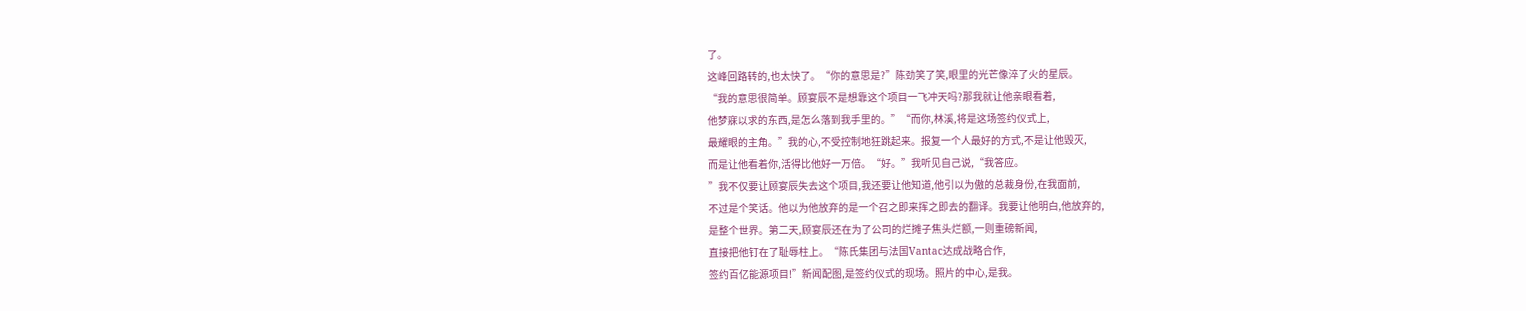了。
这峰回路转的,也太快了。“你的意思是?”陈劲笑了笑,眼里的光芒像淬了火的星辰。
“我的意思很简单。顾宴辰不是想靠这个项目一飞冲天吗?那我就让他亲眼看着,
他梦寐以求的东西,是怎么落到我手里的。”“而你,林溪,将是这场签约仪式上,
最耀眼的主角。”我的心,不受控制地狂跳起来。报复一个人最好的方式,不是让他毁灭,
而是让他看着你,活得比他好一万倍。“好。”我听见自己说,“我答应。
”我不仅要让顾宴辰失去这个项目,我还要让他知道,他引以为傲的总裁身份,在我面前,
不过是个笑话。他以为他放弃的是一个召之即来挥之即去的翻译。我要让他明白,他放弃的,
是整个世界。第二天,顾宴辰还在为了公司的烂摊子焦头烂额,一则重磅新闻,
直接把他钉在了耻辱柱上。“陈氏集团与法国Vantac达成战略合作,
签约百亿能源项目!”新闻配图,是签约仪式的现场。照片的中心,是我。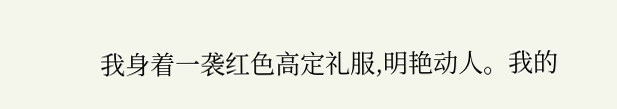我身着一袭红色高定礼服,明艳动人。我的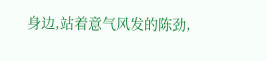身边,站着意气风发的陈劲,